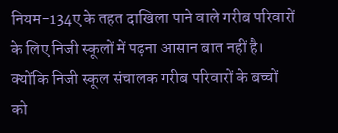नियम-134ए के तहत दाखिला पाने वाले गरीब परिवारों के लिए निजी स्कूलों में पढ़ना आसान बात नहीं है। क्योंकि निजी स्कूल संचालक गरीब परिवारों के बच्चों को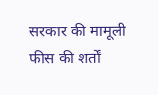सरकार की मामूली फीस की शर्तों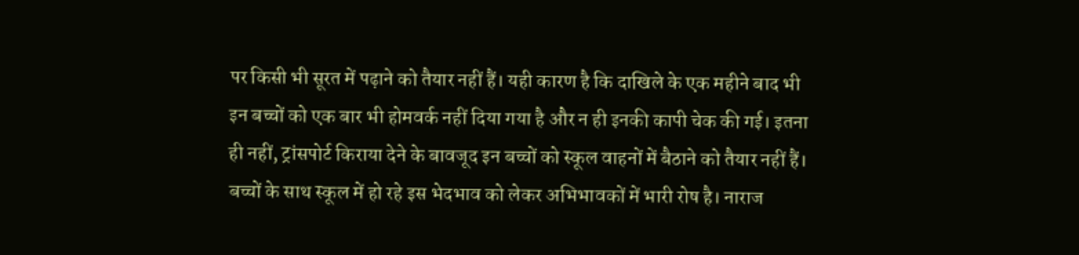पर किसी भी सूरत में पढ़ाने को तैयार नहीं हैं। यही कारण है कि दाखिले के एक महीने बाद भी इन बच्चों को एक बार भी होमवर्क नहीं दिया गया है और न ही इनकी कापी चेक की गई। इतना ही नहीं, ट्रांसपोर्ट किराया देने के बावजूद इन बच्चों को स्कूल वाहनों में बैठाने को तैयार नहीं हैं।
बच्चों के साथ स्कूल में हो रहे इस भेदभाव को लेकर अभिभावकों में भारी रोष है। नाराज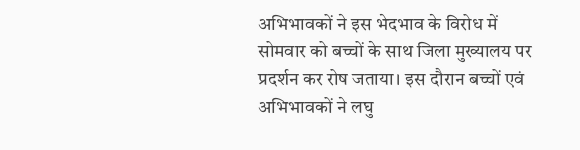अभिभावकों ने इस भेदभाव के विरोध में सोमवार को बच्चों के साथ जिला मुख्यालय पर प्रदर्शन कर रोष जताया। इस दौरान बच्चों एवं अभिभावकों ने लघु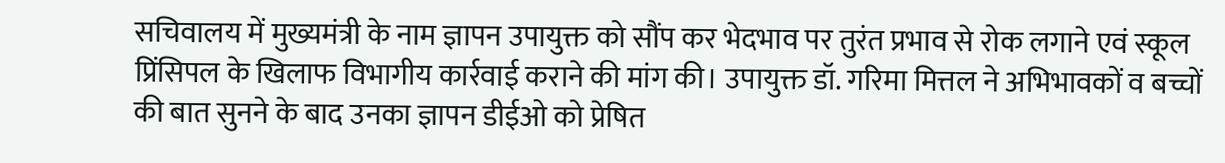सचिवालय में मुख्यमंत्री के नाम ज्ञापन उपायुक्त को सौंप कर भेदभाव पर तुरंत प्रभाव से रोक लगाने एवं स्कूल प्रिंसिपल के खिलाफ विभागीय कार्रवाई कराने की मांग की। उपायुक्त डॉ. गरिमा मित्तल ने अभिभावकों व बच्चों की बात सुनने के बाद उनका ज्ञापन डीईओ को प्रेषित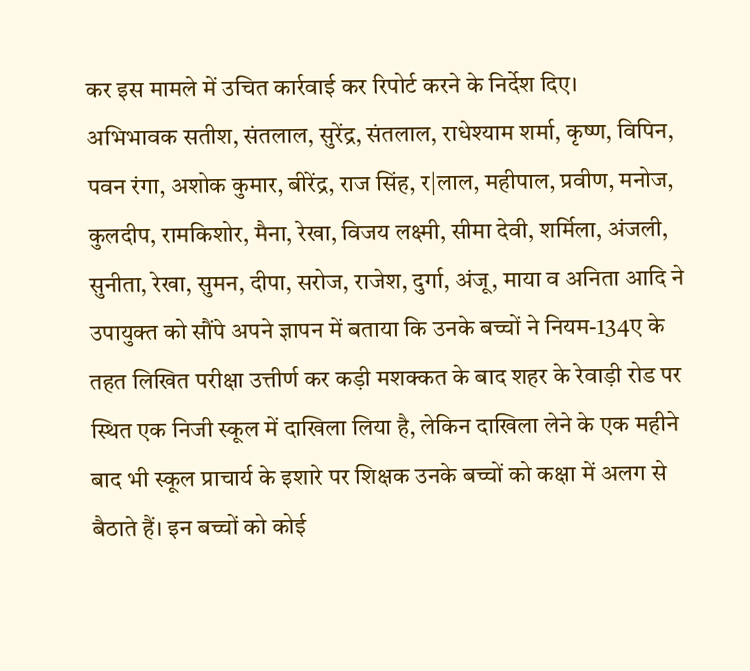कर इस मामले में उचित कार्रवाई कर रिपोर्ट करने के निर्देश दिए।
अभिभावक सतीश, संतलाल, सुरेंद्र, संतलाल, राधेश्याम शर्मा, कृष्ण, विपिन, पवन रंगा, अशोक कुमार, बीरेंद्र, राज सिंह, र|लाल, महीपाल, प्रवीण, मनोज, कुलदीप, रामकिशोर, मैना, रेखा, विजय लक्ष्मी, सीमा देवी, शर्मिला, अंजली, सुनीता, रेखा, सुमन, दीपा, सरोज, राजेश, दुर्गा, अंजू, माया व अनिता आदि ने उपायुक्त को सौंपे अपने ज्ञापन में बताया कि उनके बच्चों ने नियम-134ए के तहत लिखित परीक्षा उत्तीर्ण कर कड़ी मशक्कत के बाद शहर के रेवाड़ी रोड पर स्थित एक निजी स्कूल में दाखिला लिया है, लेकिन दाखिला लेने के एक महीने बाद भी स्कूल प्राचार्य के इशारे पर शिक्षक उनके बच्चों को कक्षा में अलग से बैठाते हैं। इन बच्चों को कोई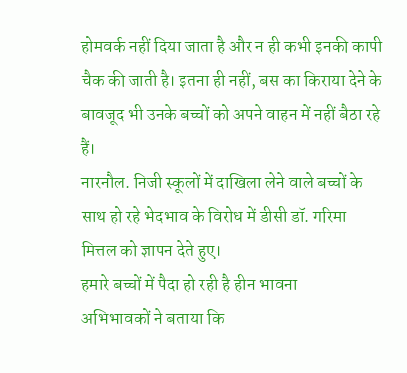होमवर्क नहीं दिया जाता है और न ही कभी इनकी कापी चैक की जाती है। इतना ही नहीं, बस का किराया देने के बावजूद भी उनके बच्चों को अपने वाहन में नहीं बैठा रहे हैं।
नारनौल. निजी स्कूलों में दाखिला लेने वाले बच्चों के साथ हो रहे भेदभाव के विरोध में डीसी डॉ. गरिमा मित्तल को ज्ञापन देते हुए।
हमारे बच्चों में पैदा हो रही है हीन भावना
अभिभावकों ने बताया कि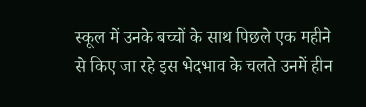स्कूल में उनके बच्चों के साथ पिछले एक महीने से किए जा रहे इस भेदभाव के चलते उनमें हीन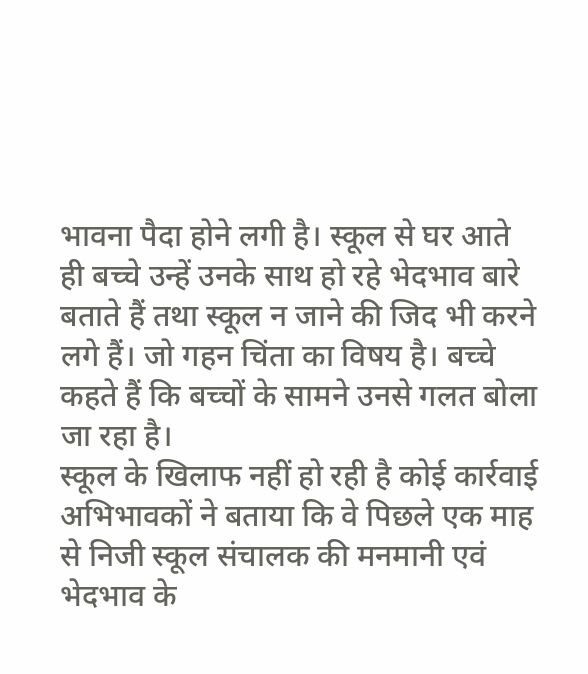भावना पैदा होने लगी है। स्कूल से घर आते ही बच्चे उन्हें उनके साथ हो रहे भेदभाव बारे बताते हैं तथा स्कूल न जाने की जिद भी करने लगे हैं। जो गहन चिंता का विषय है। बच्चे कहते हैं कि बच्चों के सामने उनसे गलत बोला जा रहा है।
स्कूल के खिलाफ नहीं हो रही है कोई कार्रवाई
अभिभावकों ने बताया कि वे पिछले एक माह से निजी स्कूल संचालक की मनमानी एवं भेदभाव के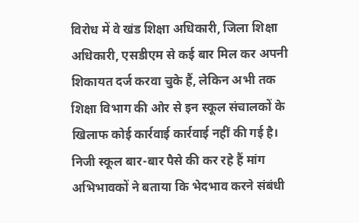विरोध में वे खंड शिक्षा अधिकारी, जिला शिक्षा अधिकारी, एसडीएम से कई बार मिल कर अपनी शिकायत दर्ज करवा चुके हैं, लेकिन अभी तक शिक्षा विभाग की ओर से इन स्कूल संचालकों के खिलाफ कोई कार्रवाई कार्रवाई नहीं की गई है।
निजी स्कूल बार-बार पैसे की कर रहे हैं मांग
अभिभावकों ने बताया कि भेदभाव करने संबंधी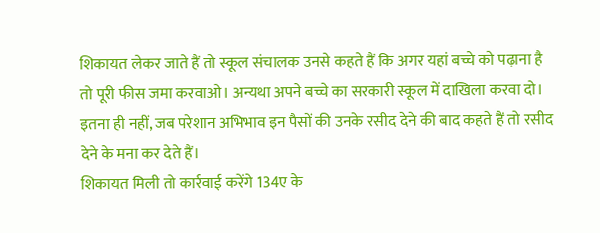शिकायत लेकर जाते हैं तो स्कूल संचालक उनसे कहते हैं कि अगर यहां बच्चे को पढ़ाना है तो पूरी फीस जमा करवाओ। अन्यथा अपने बच्चे का सरकारी स्कूल में दाखिला करवा दो। इतना ही नहीं, जब परेशान अभिभाव इन पैसों की उनके रसीद देने की बाद कहते हैं तो रसीद देने के मना कर देते हैं।
शिकायत मिली तो कार्रवाई करेंगे 134ए के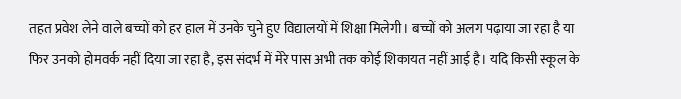तहत प्रवेश लेने वाले बच्चों को हर हाल में उनके चुने हुए विद्यालयों में शिक्षा मिलेगी। बच्चों को अलग पढ़ाया जा रहा है या फिर उनको होमवर्क नहीं दिया जा रहा है, इस संदर्भ में मेरे पास अभी तक कोई शिकायत नहीं आई है। यदि किसी स्कूल के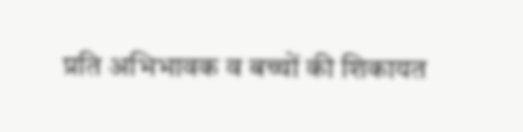प्रति अभिभावक व बच्चों की शिकायत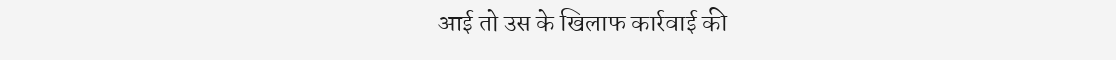आई तो उस के खिलाफ कार्रवाई की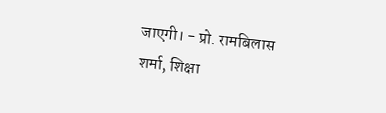जाएगी। - प्रो. रामबिलास शर्मा, शिक्षा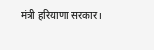मंत्री हरियाणा सरकार।